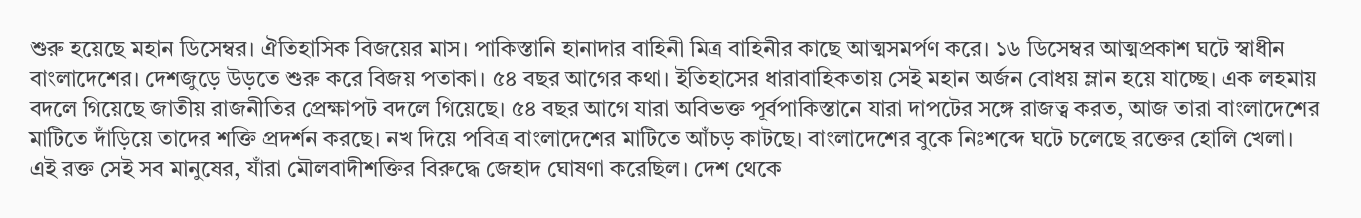শুরু হয়েছে মহান ডিসেম্বর। ঐতিহাসিক বিজয়ের মাস। পাকিস্তানি হানাদার বাহিনী মিত্র বাহিনীর কাছে আত্মসমর্পণ করে। ১৬ ডিসেম্বর আত্মপ্রকাশ ঘটে স্বাধীন বাংলাদেশের। দেশজুড়ে উড়তে শুরু করে বিজয় পতাকা। ৫৪ বছর আগের কথা। ইতিহাসের ধারাবাহিকতায় সেই মহান অর্জন বোধয় ম্লান হয়ে যাচ্ছে। এক লহমায় বদলে গিয়েছে জাতীয় রাজনীতির প্রেক্ষাপট বদলে গিয়েছে। ৫৪ বছর আগে যারা অবিভক্ত পূর্বপাকিস্তানে যারা দাপটের সঙ্গে রাজত্ব করত, আজ তারা বাংলাদেশের মাটিতে দাঁড়িয়ে তাদের শক্তি প্রদর্শন করছে। নখ দিয়ে পবিত্র বাংলাদেশের মাটিতে আঁচড় কাটছে। বাংলাদেশের বুকে নিঃশব্দে ঘটে চলেছে রক্তের হোলি খেলা। এই রক্ত সেই সব মানুষের, যাঁরা মৌলবাদীশক্তির বিরুদ্ধে জেহাদ ঘোষণা করেছিল। দেশ থেকে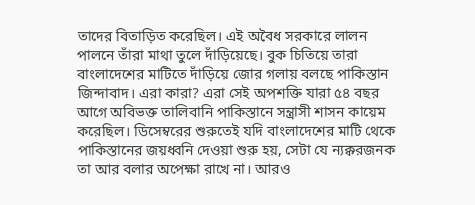তাদের বিতাড়িত করেছিল। এই অবৈধ সরকারে লালন পালনে তাঁরা মাথা তুলে দাঁড়িয়েছে। বুক চিতিয়ে তারা বাংলাদেশের মাটিতে দাঁড়িয়ে জোর গলায় বলছে পাকিস্তান জিন্দাবাদ। এরা কারা? এরা সেই অপশক্তি যারা ৫৪ বছর আগে অবিভক্ত তালিবানি পাকিস্তানে সন্ত্রাসী শাসন কায়েম করেছিল। ডিসেম্বরের শুরুতেই যদি বাংলাদেশের মাটি থেকে পাকিস্তানের জয়ধ্বনি দেওয়া শুরু হয়, সেটা যে ন্যক্করজনক তা আর বলার অপেক্ষা রাখে না। আরও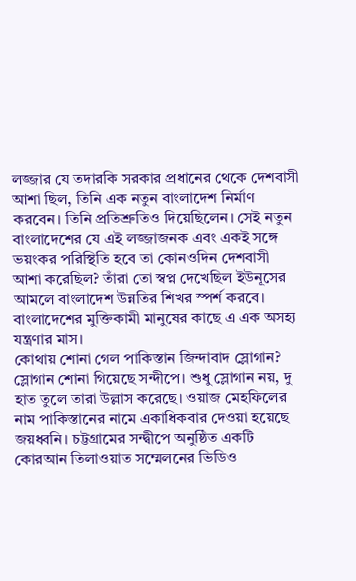লজ্জার যে তদারকি সরকার প্রধানের থেকে দেশবাসী আশা ছিল, তিনি এক নতুন বাংলাদেশ নির্মাণ করবেন। তিনি প্রতিশ্রুতিও দিয়েছিলেন। সেই নতুন বাংলাদেশের যে এই লজ্জাজনক এবং একই সঙ্গে ভয়ংকর পরিস্থিতি হবে তা কোনওদিন দেশবাসী আশা করেছিল? তাঁরা তো স্বপ্ন দেখেছিল ইউনূসের আমলে বাংলাদেশ উন্নতির শিখর স্পর্শ করবে। বাংলাদেশের মুক্তিকামী মানুষের কাছে এ এক অসহ্য যন্ত্রণার মাস।
কোথায় শোনা গেল পাকিস্তান জিন্দাবাদ স্লোগান? স্লোগান শোনা গিয়েছে সন্দীপে। শুধু স্লোগান নয়, দু হাত তুলে তারা উল্লাস করেছে। ওয়াজ মেহফিলের নাম পাকিস্তানের নামে একাধিকবার দেওয়া হয়েছে জয়ধ্বনি। চট্টগ্রামের সন্দ্বীপে অনুষ্ঠিত একটি কোরআন তিলাওয়াত সম্মেলনের ভিডিও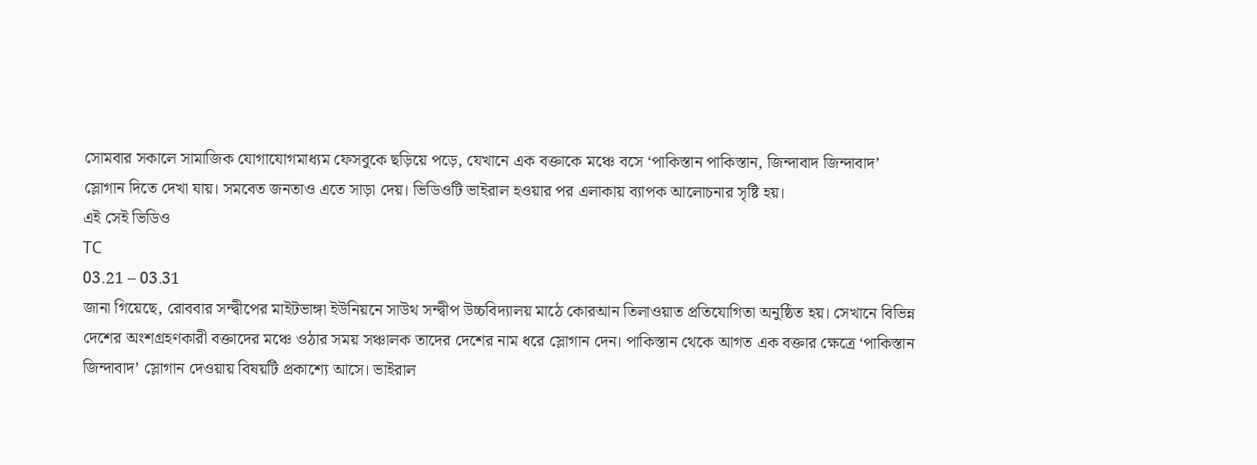সোমবার সকালে সামাজিক যোগাযোগমাধ্যম ফেসবুকে ছড়িয়ে পড়ে, যেখানে এক বক্তাকে মঞ্চে বসে ‘পাকিস্তান পাকিস্তান, জিন্দাবাদ জিন্দাবাদ’ স্লোগান দিতে দেখা যায়। সমবেত জনতাও এতে সাড়া দেয়। ভিডিওটি ভাইরাল হওয়ার পর এলাকায় ব্যাপক আলোচনার সৃষ্টি হয়।
এই সেই ভিডিও
TC
03.21 – 03.31
জানা গিয়েছে, রোববার সন্দ্বীপের মাইটভাঙ্গা ইউনিয়নে সাউথ সন্দ্বীপ উচ্চবিদ্যালয় মাঠে কোরআন তিলাওয়াত প্রতিযোগিতা অনুষ্ঠিত হয়। সেখানে বিভিন্ন দেশের অংশগ্রহণকারী বক্তাদের মঞ্চে ওঠার সময় সঞ্চালক তাদের দেশের নাম ধরে স্লোগান দেন। পাকিস্তান থেকে আগত এক বক্তার ক্ষেত্রে ‘পাকিস্তান জিন্দাবাদ’ স্লোগান দেওয়ায় বিষয়টি প্রকাশ্যে আসে। ভাইরাল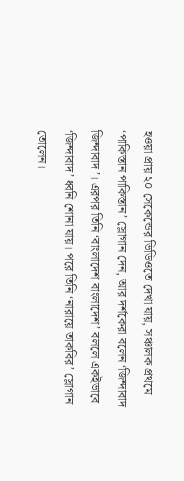হওয়া প্রায় ২০ সেকেন্ডের ভিডিওতে দেখা যায়, সঞ্চালক প্রথমে ‘পাকিস্তান পাকিস্তান’ স্লোগান দেন, আর দর্শকেরা বলেন ‘জিন্দাবাদ জিন্দাবাদ’। এরপর তিনি ‘বাংলাদেশ বাংলাদেশ’ বললে একইভাবে ‘জিন্দাবাদ’ ধ্বনি শোনা যায়। পরে তিনি ‘নারায়ে তাকবির’ স্লোগান তোলেন।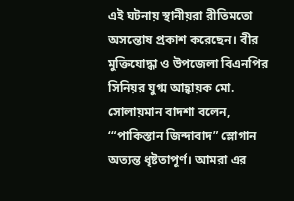এই ঘটনায় স্থানীয়রা রীতিমতো অসন্তোষ প্রকাশ করেছেন। বীর মুক্তিযোদ্ধা ও উপজেলা বিএনপির সিনিয়র যুগ্ম আহ্বায়ক মো. সোলায়মান বাদশা বলেন, ‘“পাকিস্তান জিন্দাবাদ” স্লোগান অত্যন্ত ধৃষ্টতাপূর্ণ। আমরা এর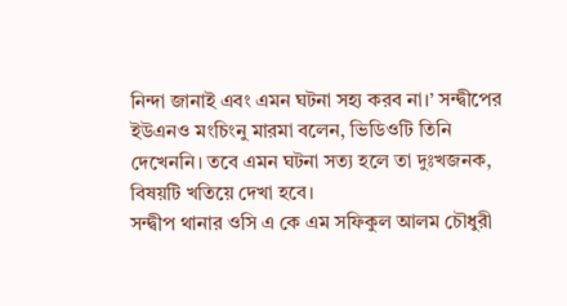নিন্দা জানাই এবং এমন ঘটনা সহ্য করব না।’ সন্দ্বীপের ইউএনও মংচিংনু মারমা বলেন, ভিডিওটি তিনি দেখেননি। তবে এমন ঘটনা সত্য হলে তা দুঃখজনক, বিষয়টি খতিয়ে দেখা হবে।
সন্দ্বীপ থানার ওসি এ কে এম সফিকুল আলম চৌধুরী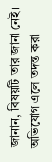জানান, বিষয়টি তার জানা নেই। অভিযোগ এলে তদন্ত করা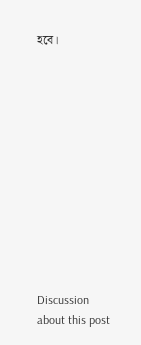হবে।












Discussion about this post